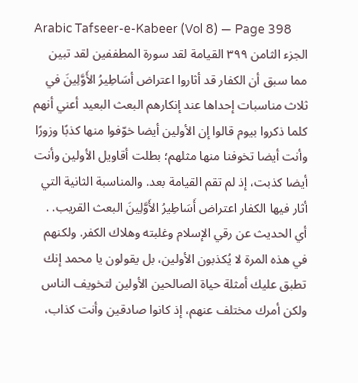Arabic Tafseer-e-Kabeer (Vol 8) — Page 398
الجزء الثامن ۳۹۹ القيامة لقد سورة المطففين لقد تبين مما سبق أن الكفار قد أثاروا اعتراض أسَاطِيرُ الأَوَّلِينَ في ثلاث مناسبات إحداها عند إنكارهم البعث البعيد أعني أنهم كلما ذكروا بيوم قالوا إن الأولين أيضا خوّفوا منها كذبًا وزورًا وأنت أيضا تخوفنا منها مثلهم؛ بطلت أقاويل الأولين وأنت أيضا كذبت، إذ لم تقم القيامة بعد. والمناسبة الثانية التي أثار فيها الكفار اعتراض أَسَاطِيرُ الأَوَّلِينَ البعث القريب. . أي الحديث عن رقي الإسلام وغلبته وهلاك الكفر. ولكنهم في هذه المرة لا يُكذبون الأولين، بل يقولون يا محمد إنك تطبق عليك أمثلة حياة الصالحين الأولين لتخويف الناس ولكن أمرك مختلف عنهم، إذ كانوا صادقين وأنت كذاب،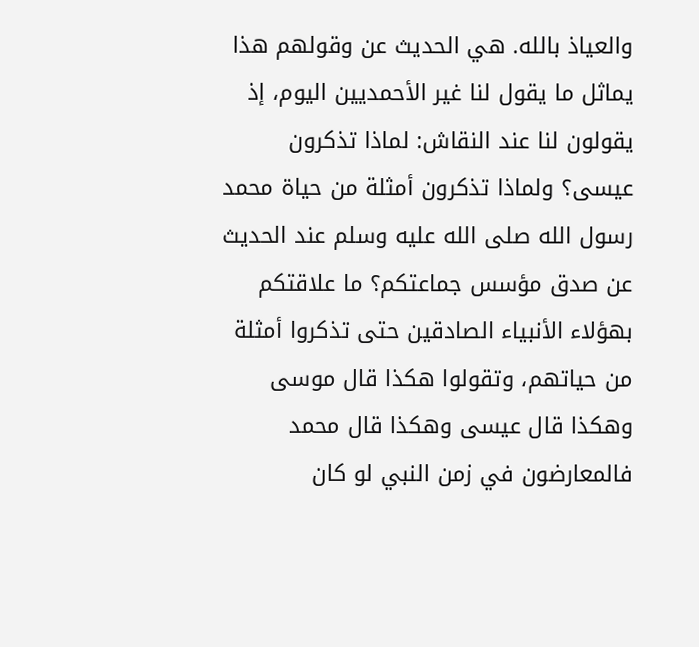والعياذ بالله. هي الحديث عن وقولهم هذا يماثل ما يقول لنا غير الأحمديين اليوم، إذ يقولون لنا عند النقاش: لماذا تذكرون عيسى؟ ولماذا تذكرون أمثلة من حياة محمد رسول الله صلى الله عليه وسلم عند الحديث عن صدق مؤسس جماعتكم؟ ما علاقتكم بهؤلاء الأنبياء الصادقين حتى تذكروا أمثلة من حياتهم، وتقولوا هكذا قال موسى وهكذا قال عيسى وهكذا قال محمد فالمعارضون في زمن النبي لو كان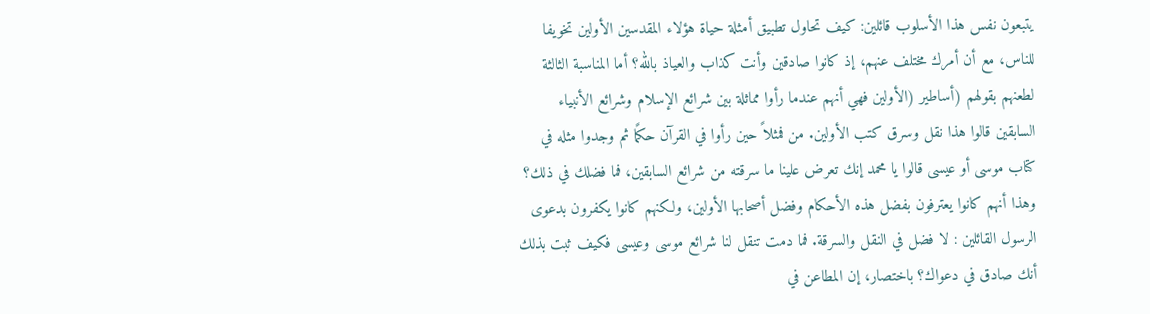يتبعون نفس هذا الأسلوب قائلين: كيف تحاول تطبيق أمثلة حياة هؤلاء المقدسين الأولين تخويفا للناس، مع أن أمرك مختلف عنهم، إذ كانوا صادقين وأنت كذاب والعياذ بالله؟ أما المناسبة الثالثة لطعنهم بقولهم (أساطير (الأولين فهي أنهم عندما رأوا مماثلة بين شرائع الإسلام وشرائع الأنبياء السابقين قالوا هذا نقل وسرق كتب الأولين. من فمثلاً حين رأوا في القرآن حكمًا ثم وجدوا مثله في كتاب موسى أو عيسى قالوا يا محمد إنك تعرض علينا ما سرقته من شرائع السابقين، فما فضلك في ذلك؟ وهذا أنهم كانوا يعترفون بفضل هذه الأحكام وفضل أصحابها الأولين، ولكنهم كانوا يكفرون بدعوى الرسول القائلين : لا فضل في النقل والسرقة. فما دمت تنقل لنا شرائع موسى وعيسى فكيف ثبت بذلك أنك صادق في دعواك؟ باختصار، إن المطاعن في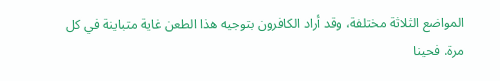المواضع الثلاثة مختلفة، وقد أراد الكافرون بتوجيه هذا الطعن غاية متباينة في كل مرة. فحينا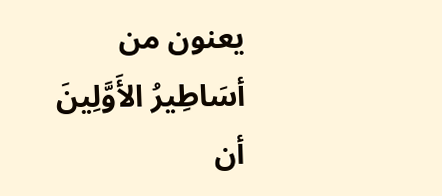يعنون من أسَاطِيرُ الأَوَّلِينَ أن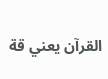القرآن يعني قة